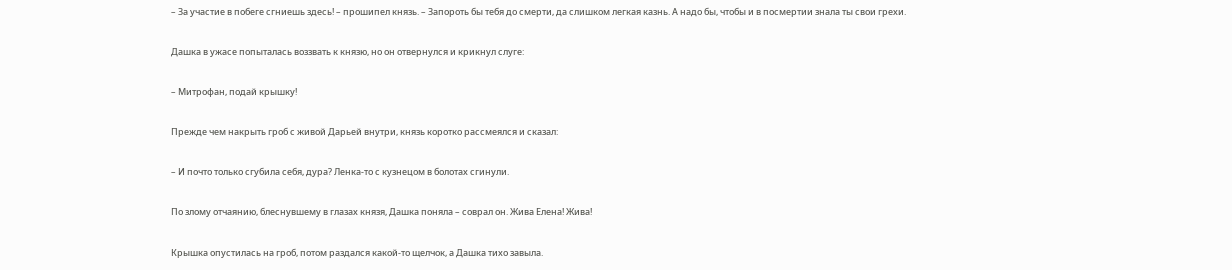– За участие в побеге сгниешь здесь! – прошипел князь. – Запороть бы тебя до смерти, да слишком легкая казнь. А надо бы, чтобы и в посмертии знала ты свои грехи.

Дашка в ужасе попыталась воззвать к князю, но он отвернулся и крикнул слуге:

– Митрофан, подай крышку!

Прежде чем накрыть гроб с живой Дарьей внутри, князь коротко рассмеялся и сказал:

– И почто только сгубила себя, дура? Ленка-то с кузнецом в болотах сгинули.

По злому отчаянию, блеснувшему в глазах князя, Дашка поняла – соврал он. Жива Елена! Жива!

Крышка опустилась на гроб, потом раздался какой-то щелчок, а Дашка тихо завыла.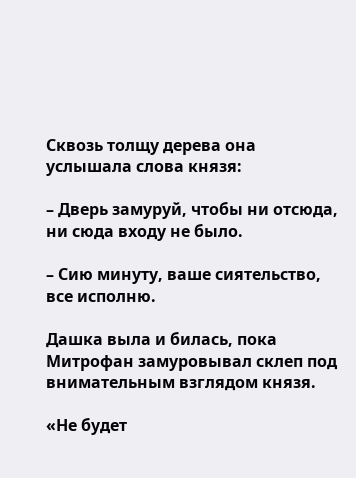Сквозь толщу дерева она услышала слова князя:

– Дверь замуруй, чтобы ни отсюда, ни сюда входу не было.

– Сию минуту, ваше сиятельство, все исполню.

Дашка выла и билась, пока Митрофан замуровывал склеп под внимательным взглядом князя.

«Не будет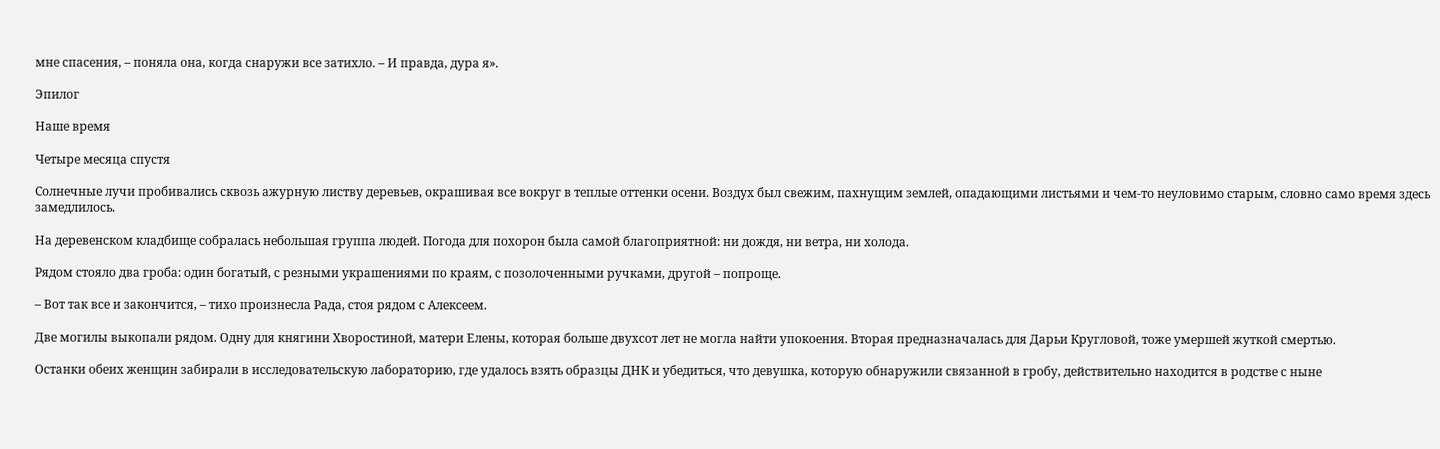мне спасения, – поняла она, когда снаружи все затихло. – И правда, дура я».

Эпилог

Наше время

Четыре месяца спустя

Солнечные лучи пробивались сквозь ажурную листву деревьев, окрашивая все вокруг в теплые оттенки осени. Воздух был свежим, пахнущим землей, опадающими листьями и чем-то неуловимо старым, словно само время здесь замедлилось.

На деревенском кладбище собралась небольшая группа людей. Погода для похорон была самой благоприятной: ни дождя, ни ветра, ни холода.

Рядом стояло два гроба: один богатый, с резными украшениями по краям, с позолоченными ручками, другой – попроще.

– Вот так все и закончится, – тихо произнесла Рада, стоя рядом с Алексеем.

Две могилы выкопали рядом. Одну для княгини Хворостиной, матери Елены, которая больше двухсот лет не могла найти упокоения. Вторая предназначалась для Дарьи Кругловой, тоже умершей жуткой смертью.

Останки обеих женщин забирали в исследовательскую лабораторию, где удалось взять образцы ДНК и убедиться, что девушка, которую обнаружили связанной в гробу, действительно находится в родстве с ныне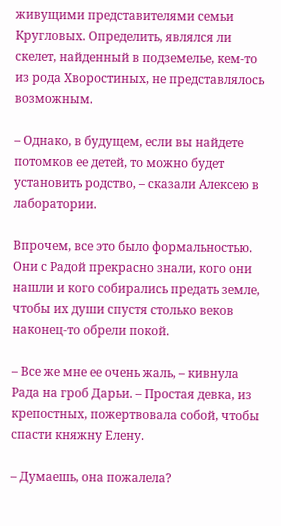живущими представителями семьи Кругловых. Определить, являлся ли скелет, найденный в подземелье, кем-то из рода Хворостиных, не представлялось возможным.

– Однако, в будущем, если вы найдете потомков ее детей, то можно будет установить родство, – сказали Алексею в лаборатории.

Впрочем, все это было формальностью. Они с Радой прекрасно знали, кого они нашли и кого собирались предать земле, чтобы их души спустя столько веков наконец-то обрели покой.

– Все же мне ее очень жаль, – кивнула Рада на гроб Дарьи. – Простая девка, из крепостных, пожертвовала собой, чтобы спасти княжну Елену.

– Думаешь, она пожалела?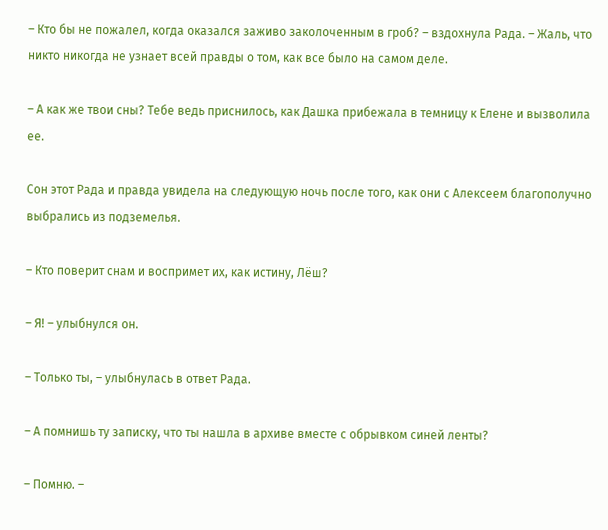– Кто бы не пожалел, когда оказался заживо заколоченным в гроб? – вздохнула Рада. – Жаль, что никто никогда не узнает всей правды о том, как все было на самом деле.

– А как же твои сны? Тебе ведь приснилось, как Дашка прибежала в темницу к Елене и вызволила ее.

Сон этот Рада и правда увидела на следующую ночь после того, как они с Алексеем благополучно выбрались из подземелья.

– Кто поверит снам и воспримет их, как истину, Лёш?

– Я! – улыбнулся он.

– Только ты, – улыбнулась в ответ Рада.

– А помнишь ту записку, что ты нашла в архиве вместе с обрывком синей ленты?

– Помню. –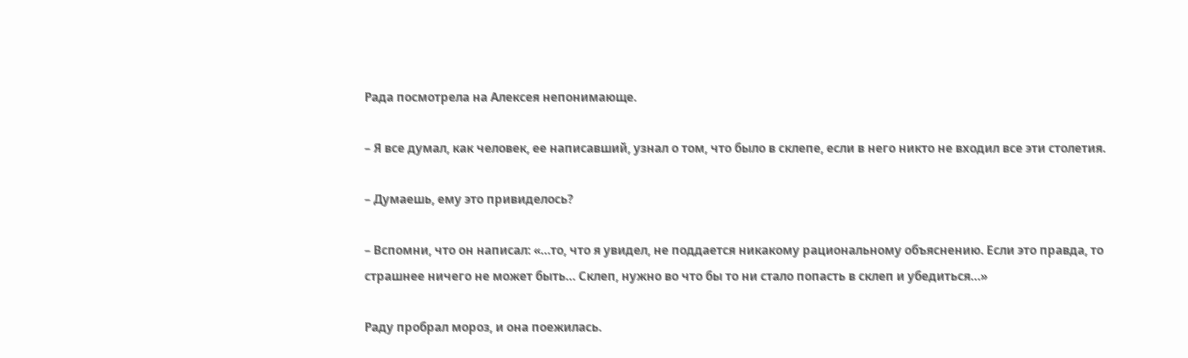Рада посмотрела на Алексея непонимающе.

– Я все думал, как человек, ее написавший, узнал о том, что было в склепе, если в него никто не входил все эти столетия.

– Думаешь, ему это привиделось?

– Вспомни, что он написал: «…то, что я увидел, не поддается никакому рациональному объяснению. Если это правда, то страшнее ничего не может быть… Склеп, нужно во что бы то ни стало попасть в склеп и убедиться…»

Раду пробрал мороз, и она поежилась.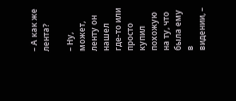– А как же лента?

– Ну, может, ленту он нашел где-то или просто купил похожую на ту, что была ему в видении, –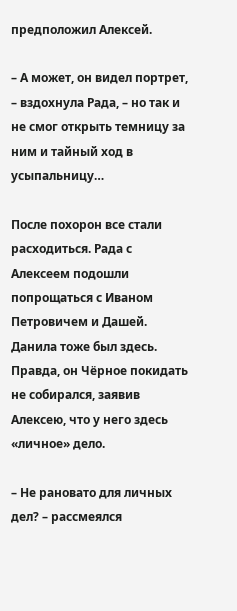предположил Алексей.

– А может, он видел портрет, – вздохнула Рада, – но так и не смог открыть темницу за ним и тайный ход в усыпальницу…

После похорон все стали расходиться. Рада с Алексеем подошли попрощаться с Иваном Петровичем и Дашей. Данила тоже был здесь. Правда, он Чёрное покидать не собирался, заявив Алексею, что у него здесь «личное» дело.

– Не рановато для личных дел? – рассмеялся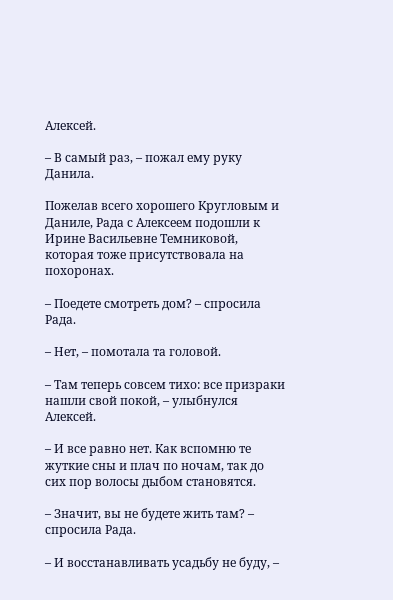Алексей.

– В самый раз, – пожал ему руку Данила.

Пожелав всего хорошего Кругловым и Даниле, Рада с Алексеем подошли к Ирине Васильевне Темниковой, которая тоже присутствовала на похоронах.

– Поедете смотреть дом? – спросила Рада.

– Нет, – помотала та головой.

– Там теперь совсем тихо: все призраки нашли свой покой, – улыбнулся Алексей.

– И все равно нет. Как вспомню те жуткие сны и плач по ночам, так до сих пор волосы дыбом становятся.

– Значит, вы не будете жить там? – спросила Рада.

– И восстанавливать усадьбу не буду, –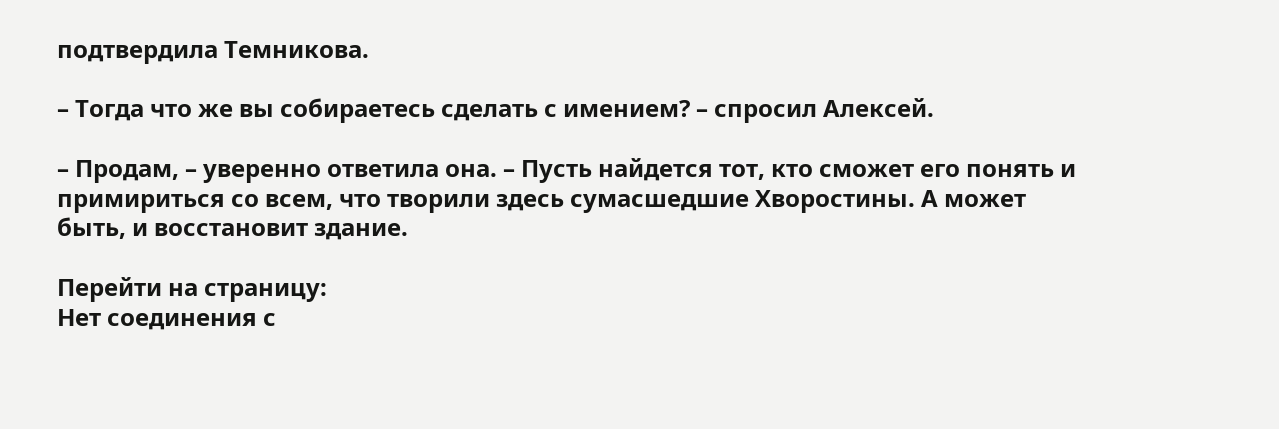подтвердила Темникова.

– Тогда что же вы собираетесь сделать с имением? – спросил Алексей.

– Продам, – уверенно ответила она. – Пусть найдется тот, кто сможет его понять и примириться со всем, что творили здесь сумасшедшие Хворостины. А может быть, и восстановит здание.

Перейти на страницу:
Нет соединения с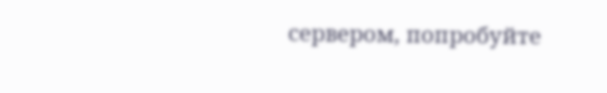сервером, попробуйте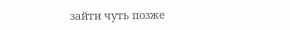зайти чуть позже